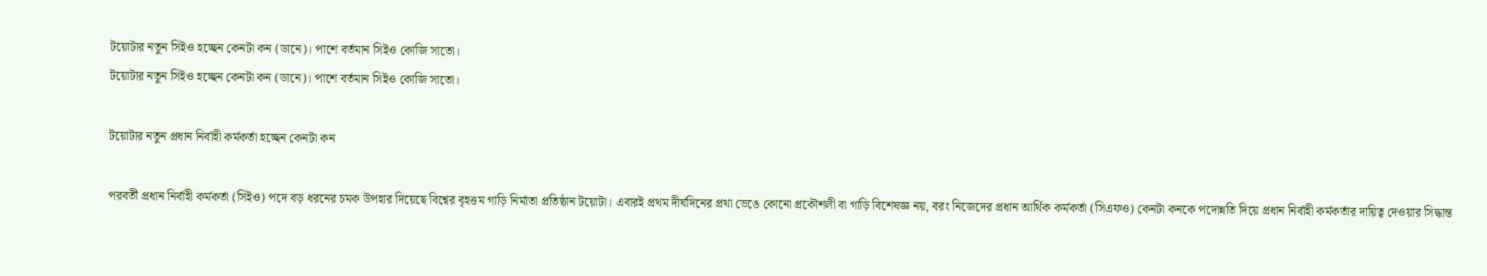টয়োটার নতুন সিইও হচ্ছেন কেনটা কন (ডানে)। পাশে বর্তমান সিইও কোজি সাতো।
টয়োটার নতুন সিইও হচ্ছেন কেনটা কন (ডানে)। পাশে বর্তমান সিইও কোজি সাতো।

টয়োটার নতুন প্রধান নির্বাহী কর্মকর্তা হচ্ছেন কেনটা কন

পরবর্তী প্রধান নির্বাহী কর্মকর্তা (সিইও) পদে বড় ধরনের চমক উপহার দিয়েছে বিশ্বের বৃহত্তম গাড়ি নির্মাতা প্রতিষ্ঠান টয়োটা। এবারই প্রথম দীর্ঘদিনের প্রথা ভেঙে কোনো প্রকৌশলী বা গাড়ি বিশেষজ্ঞ নয়, বরং নিজেদের প্রধান আর্থিক কর্মকর্তা (সিএফও) কেনটা কনকে পদোন্নতি দিয়ে প্রধান নির্বাহী কর্মকর্তার দায়িত্ব দেওয়ার সিদ্ধান্ত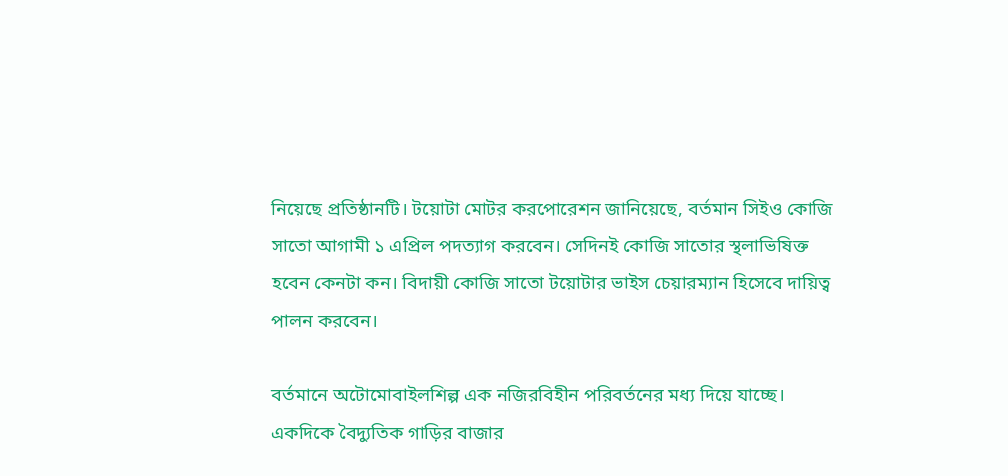নিয়েছে প্রতিষ্ঠানটি। টয়োটা মোটর করপোরেশন জানিয়েছে, বর্তমান সিইও কোজি সাতো আগামী ১ এপ্রিল পদত্যাগ করবেন। সেদিনই কোজি সাতোর স্থলাভিষিক্ত হবেন কেনটা কন। বিদায়ী কোজি সাতো টয়োটার ভাইস চেয়ারম্যান হিসেবে দায়িত্ব পালন করবেন।

বর্তমানে অটোমোবাইলশিল্প এক নজিরবিহীন পরিবর্তনের মধ্য দিয়ে যাচ্ছে। একদিকে বৈদ্যুতিক গাড়ির বাজার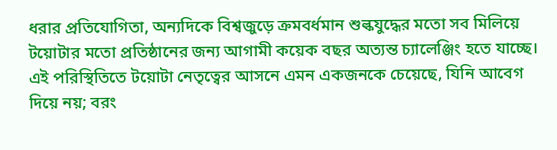ধরার প্রতিযোগিতা, অন্যদিকে বিশ্বজুড়ে ক্রমবর্ধমান শুল্কযুদ্ধের মতো সব মিলিয়ে টয়োটার মতো প্রতিষ্ঠানের জন্য আগামী কয়েক বছর অত্যন্ত চ্যালেঞ্জিং হতে যাচ্ছে। এই পরিস্থিতিতে টয়োটা নেতৃত্বের আসনে এমন একজনকে চেয়েছে, যিনি আবেগ দিয়ে নয়; বরং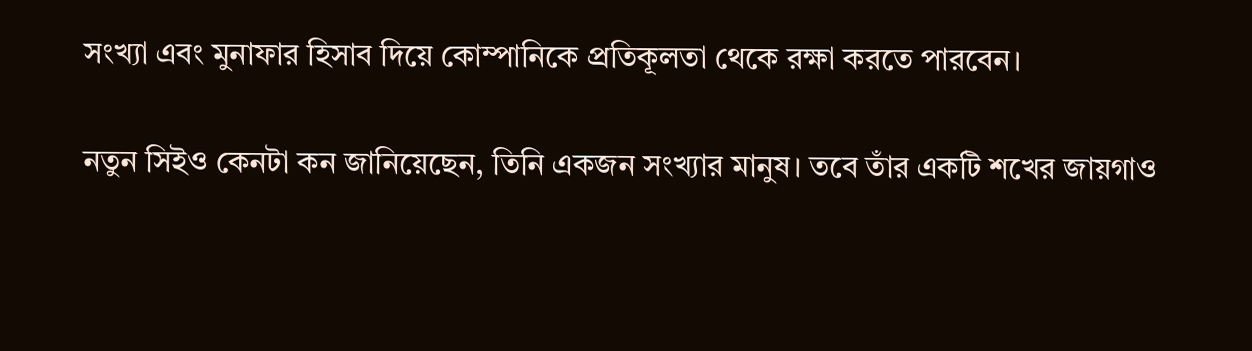সংখ্যা এবং মুনাফার হিসাব দিয়ে কোম্পানিকে প্রতিকূলতা থেকে রক্ষা করতে পারবেন।

নতুন সিইও কেনটা কন জানিয়েছেন, তিনি একজন সংখ্যার মানুষ। তবে তাঁর একটি শখের জায়গাও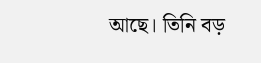আছে। তিনি বড়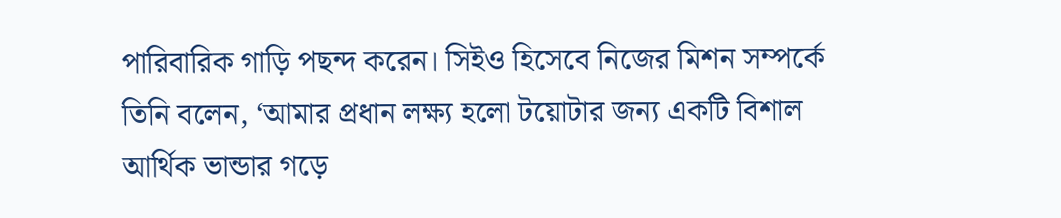পারিবারিক গাড়ি পছন্দ করেন। সিইও হিসেবে নিজের মিশন সম্পর্কে তিনি বলেন, ‘আমার প্রধান লক্ষ্য হলো টয়োটার জন্য একটি বিশাল আর্থিক ভান্ডার গড়ে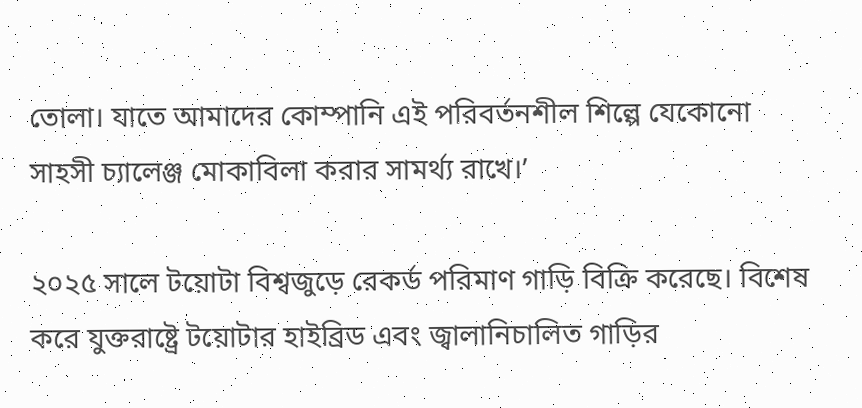তোলা। যাতে আমাদের কোম্পানি এই পরিবর্তনশীল শিল্পে যেকোনো সাহসী চ্যালেঞ্জ মোকাবিলা করার সামর্থ্য রাখে।’

২০২৫ সালে টয়োটা বিশ্বজুড়ে রেকর্ড পরিমাণ গাড়ি বিক্রি করেছে। বিশেষ করে যুক্তরাষ্ট্রে টয়োটার হাইব্রিড এবং জ্বালানিচালিত গাড়ির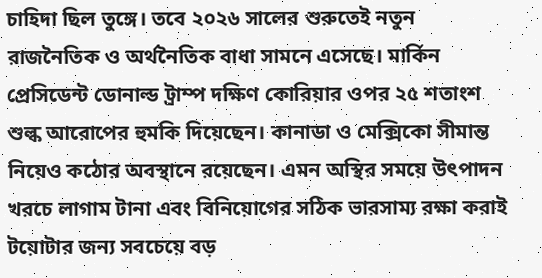চাহিদা ছিল তুঙ্গে। তবে ২০২৬ সালের শুরুতেই নতুন রাজনৈতিক ও অর্থনৈতিক বাধা সামনে এসেছে। মার্কিন প্রেসিডেন্ট ডোনাল্ড ট্রাম্প দক্ষিণ কোরিয়ার ওপর ২৫ শতাংশ শুল্ক আরোপের হুমকি দিয়েছেন। কানাডা ও মেক্সিকো সীমান্ত নিয়েও কঠোর অবস্থানে রয়েছেন। এমন অস্থির সময়ে উৎপাদন খরচে লাগাম টানা এবং বিনিয়োগের সঠিক ভারসাম্য রক্ষা করাই টয়োটার জন্য সবচেয়ে বড়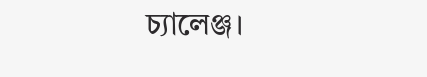চ্যালেঞ্জ।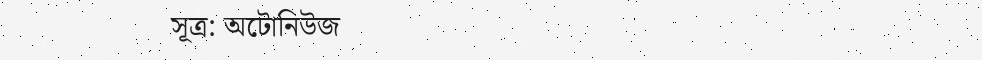সূত্র: অটোনিউজ